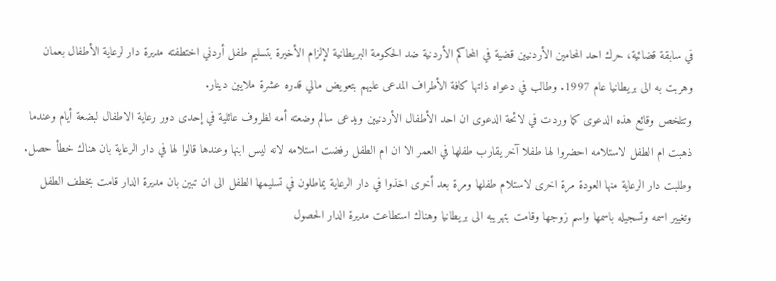في سابقة قضائية، حرك احد المحامين الأردنيين قضية في المحاكم الأردنية ضد الحكومة البريطانية لإلزام الأخيرة بتسليم طفل أردني اختطفته مديرة دار لرعاية الأطفال بعمان وهربت به الى بريطانيا عام 1997. وطالب في دعواه ذاتها كافة الأطراف المدعى عليهم بتعويض مالي قدره عشرة ملايين دينار.
وتتلخص وقائع هذه الدعوى كما وردت في لائحة الدعوى ان احد الأطفال الأردنيين ويدعى سالم وضعته أمه لظروف عائلية في إحدى دور رعاية الاطفال لبضعة أيام وعندما ذهبت ام الطفل لاستلامه احضروا لها طفلا آخر يقارب طفلها في العمر الا ان ام الطفل رفضت استلامه لانه ليس ابنها وعندها قالوا لها في دار الرعاية بان هناك خطأ حصل.
وطلبت دار الرعاية منها العودة مرة اخرى لاستلام طفلها ومرة بعد أخرى اخذوا في دار الرعاية يماطلون في تسليمها الطفل الى ان تبين بان مديرة الدار قامت بخطف الطفل وتغيير اسمه وتسجيله باسمها واسم زوجها وقامت بتهريبه الى بريطانيا وهناك استطاعت مديرة الدار الحصول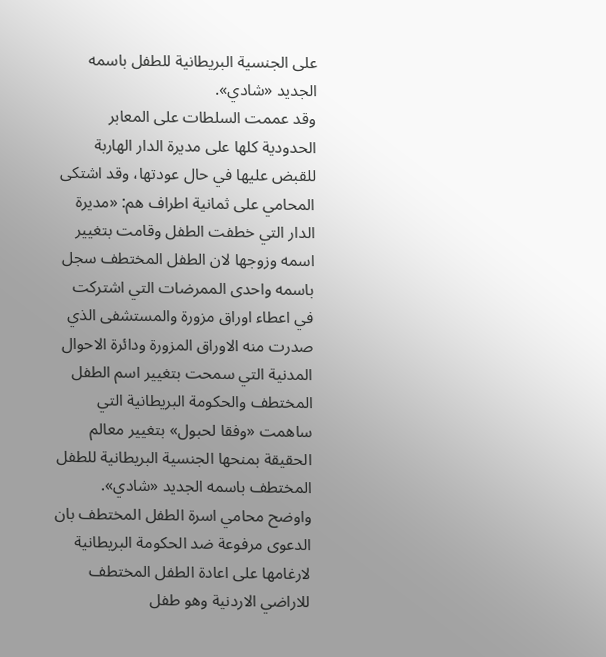على الجنسية البريطانية للطفل باسمه الجديد «شادي».
وقد عممت السلطات على المعابر الحدودية كلها على مديرة الدار الهاربة للقبض عليها في حال عودتها، وقد اشتكى المحامي على ثمانية اطراف هم: «مديرة الدار التي خطفت الطفل وقامت بتغيير اسمه وزوجها لان الطفل المختطف سجل باسمه واحدى الممرضات التي اشتركت في اعطاء اوراق مزورة والمستشفى الذي صدرت منه الاوراق المزورة ودائرة الاحوال المدنية التي سمحت بتغيير اسم الطفل المختطف والحكومة البريطانية التي ساهمت «وفقا لحبول» بتغيير معالم الحقيقة بمنحها الجنسية البريطانية للطفل المختطف باسمه الجديد «شادي».
واوضح محامي اسرة الطفل المختطف بان الدعوى مرفوعة ضد الحكومة البريطانية لارغامها على اعادة الطفل المختطف للاراضي الاردنية وهو طفل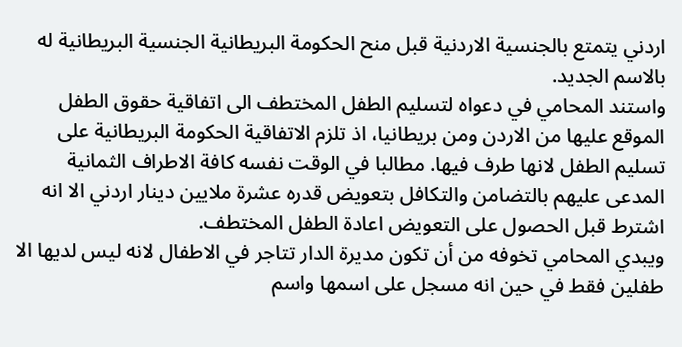اردني يتمتع بالجنسية الاردنية قبل منح الحكومة البريطانية الجنسية البريطانية له بالاسم الجديد.
واستند المحامي في دعواه لتسليم الطفل المختطف الى اتفاقية حقوق الطفل الموقع عليها من الاردن ومن بريطانيا، اذ تلزم الاتفاقية الحكومة البريطانية على تسليم الطفل لانها طرف فيها. مطالبا في الوقت نفسه كافة الاطراف الثمانية المدعى عليهم بالتضامن والتكافل بتعويض قدره عشرة ملايين دينار اردني الا انه اشترط قبل الحصول على التعويض اعادة الطفل المختطف.
ويبدي المحامي تخوفه من أن تكون مديرة الدار تتاجر في الاطفال لانه ليس لديها الا طفلين فقط في حين انه مسجل على اسمها واسم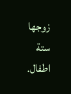زوجها ستة اطفال.